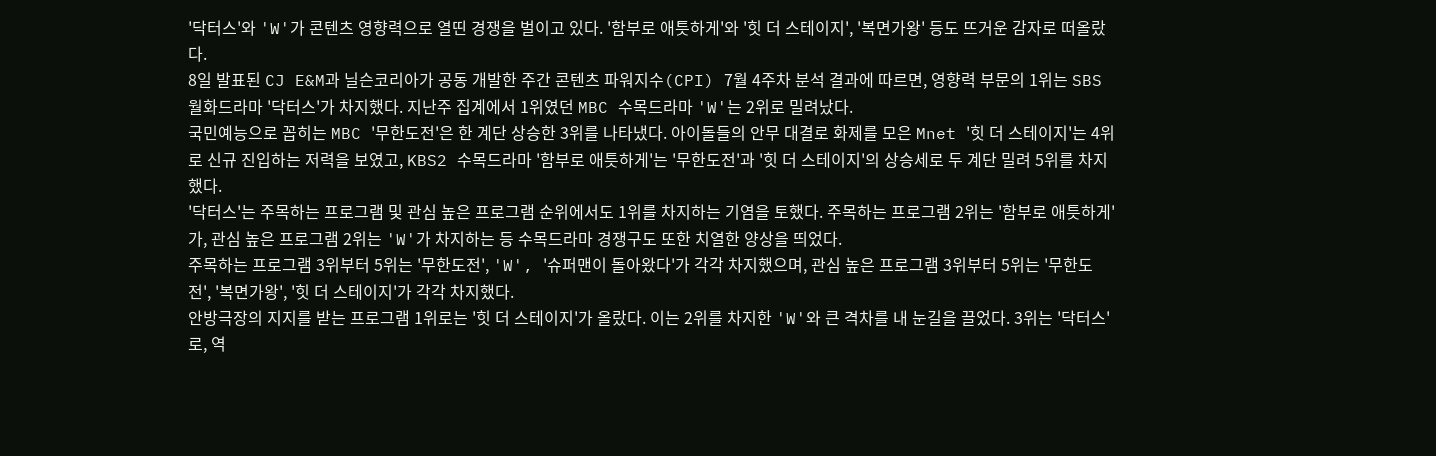'닥터스'와 'W'가 콘텐츠 영향력으로 열띤 경쟁을 벌이고 있다. '함부로 애틋하게'와 '힛 더 스테이지', '복면가왕' 등도 뜨거운 감자로 떠올랐다.
8일 발표된 CJ E&M과 닐슨코리아가 공동 개발한 주간 콘텐츠 파워지수(CPI) 7월 4주차 분석 결과에 따르면, 영향력 부문의 1위는 SBS 월화드라마 '닥터스'가 차지했다. 지난주 집계에서 1위였던 MBC 수목드라마 'W'는 2위로 밀려났다.
국민예능으로 꼽히는 MBC '무한도전'은 한 계단 상승한 3위를 나타냈다. 아이돌들의 안무 대결로 화제를 모은 Mnet '힛 더 스테이지'는 4위로 신규 진입하는 저력을 보였고, KBS2 수목드라마 '함부로 애틋하게'는 '무한도전'과 '힛 더 스테이지'의 상승세로 두 계단 밀려 5위를 차지했다.
'닥터스'는 주목하는 프로그램 및 관심 높은 프로그램 순위에서도 1위를 차지하는 기염을 토했다. 주목하는 프로그램 2위는 '함부로 애틋하게'가, 관심 높은 프로그램 2위는 'W'가 차지하는 등 수목드라마 경쟁구도 또한 치열한 양상을 띄었다.
주목하는 프로그램 3위부터 5위는 '무한도전', 'W', '슈퍼맨이 돌아왔다'가 각각 차지했으며, 관심 높은 프로그램 3위부터 5위는 '무한도전', '복면가왕', '힛 더 스테이지'가 각각 차지했다.
안방극장의 지지를 받는 프로그램 1위로는 '힛 더 스테이지'가 올랐다. 이는 2위를 차지한 'W'와 큰 격차를 내 눈길을 끌었다. 3위는 '닥터스'로, 역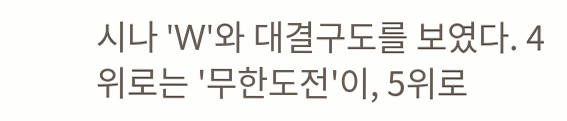시나 'W'와 대결구도를 보였다. 4위로는 '무한도전'이, 5위로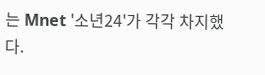는 Mnet '소년24'가 각각 차지했다.